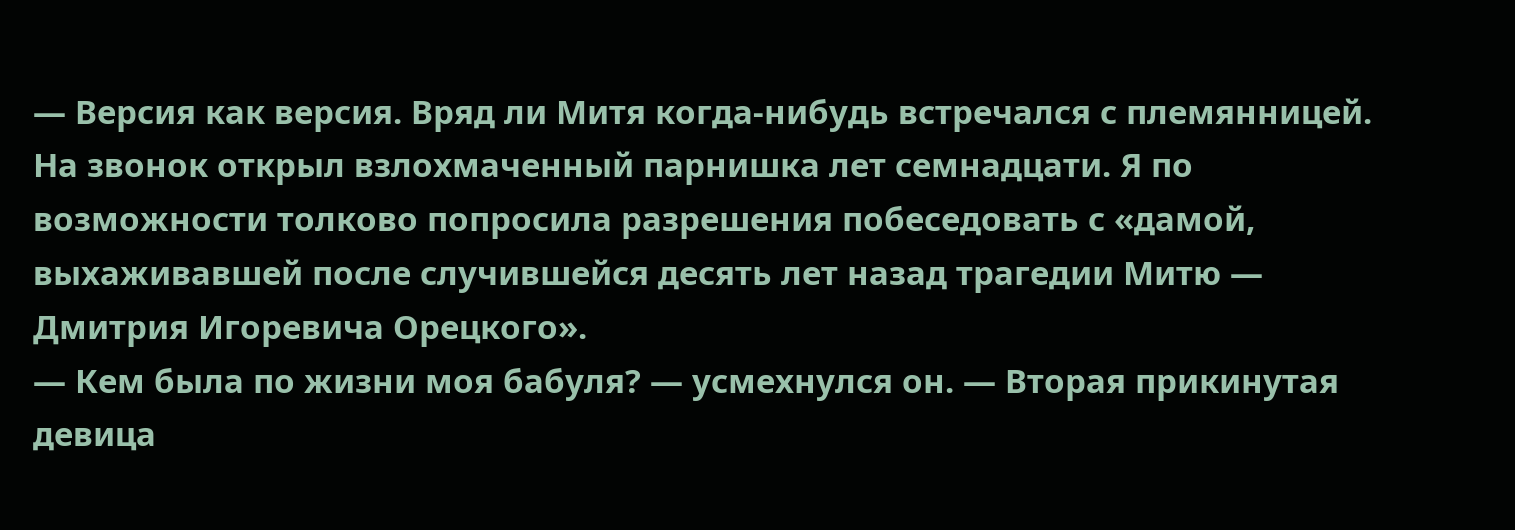— Версия как версия. Вряд ли Митя когда-нибудь встречался с племянницей.
На звонок открыл взлохмаченный парнишка лет семнадцати. Я по возможности толково попросила разрешения побеседовать с «дамой, выхаживавшей после случившейся десять лет назад трагедии Митю — Дмитрия Игоревича Орецкого».
— Кем была по жизни моя бабуля? — усмехнулся он. — Вторая прикинутая девица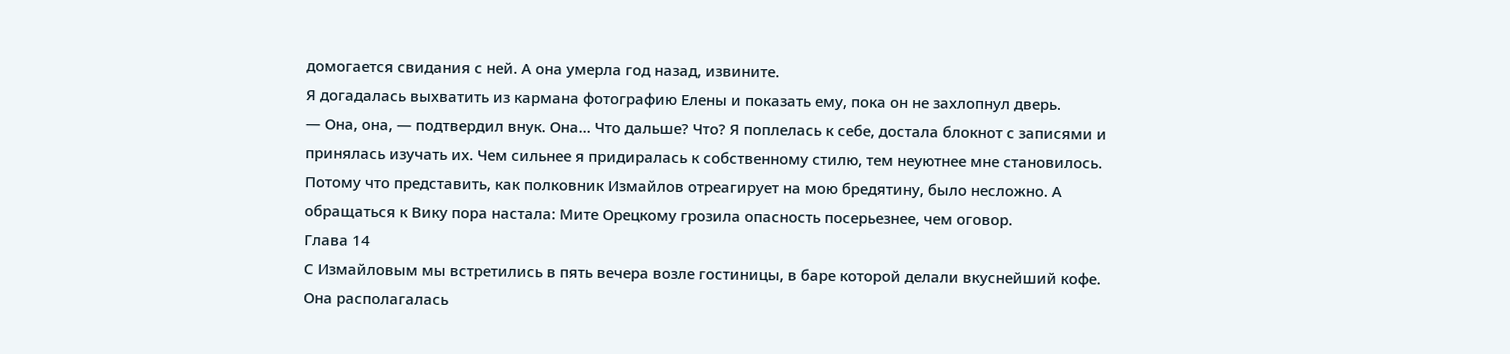домогается свидания с ней. А она умерла год назад, извините.
Я догадалась выхватить из кармана фотографию Елены и показать ему, пока он не захлопнул дверь.
— Она, она, — подтвердил внук. Она… Что дальше? Что? Я поплелась к себе, достала блокнот с записями и принялась изучать их. Чем сильнее я придиралась к собственному стилю, тем неуютнее мне становилось. Потому что представить, как полковник Измайлов отреагирует на мою бредятину, было несложно. А обращаться к Вику пора настала: Мите Орецкому грозила опасность посерьезнее, чем оговор.
Глава 14
С Измайловым мы встретились в пять вечера возле гостиницы, в баре которой делали вкуснейший кофе. Она располагалась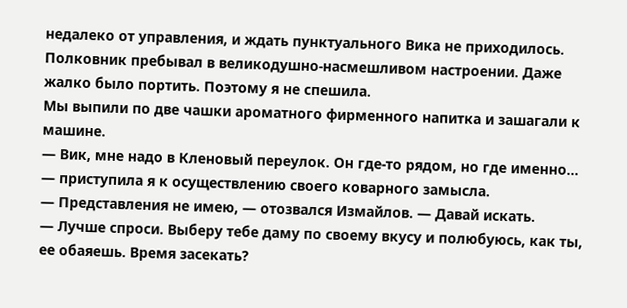недалеко от управления, и ждать пунктуального Вика не приходилось. Полковник пребывал в великодушно-насмешливом настроении. Даже жалко было портить. Поэтому я не спешила.
Мы выпили по две чашки ароматного фирменного напитка и зашагали к машине.
— Вик, мне надо в Кленовый переулок. Он где-то рядом, но где именно… — приступила я к осуществлению своего коварного замысла.
— Представления не имею, — отозвался Измайлов. — Давай искать.
— Лучше спроси. Выберу тебе даму по своему вкусу и полюбуюсь, как ты, ее обаяешь. Время засекать?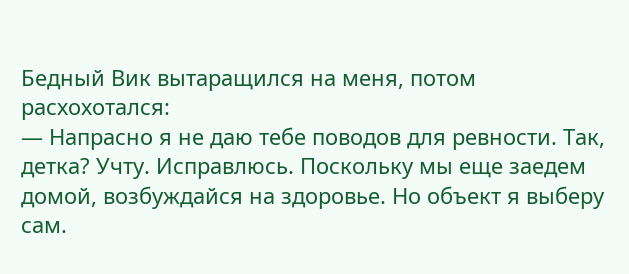Бедный Вик вытаращился на меня, потом расхохотался:
— Напрасно я не даю тебе поводов для ревности. Так, детка? Учту. Исправлюсь. Поскольку мы еще заедем домой, возбуждайся на здоровье. Но объект я выберу сам.